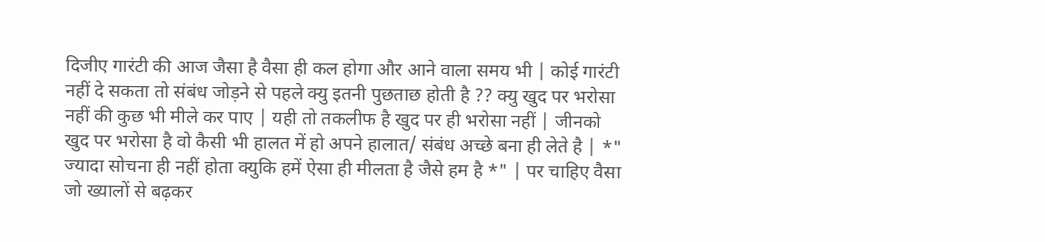दिजीए गारंटी की आज जैसा है वैसा ही कल होगा और आने वाला समय भी | कोई गारंटी नहीं दे सकता तो संबंध जोड़ने से पहले क्यु इतनी पुछताछ होती है ?? क्यु खुद पर भरोसा नहीं की कुछ भी मीले कर पाए | यही तो तकलीफ है खुद पर ही भरोसा नहीं | जीनको खुद पर भरोसा है वो कैसी भी हालत में हो अपने हालात/ संबंध अच्छे बना ही लेते है | *" ज्यादा सोचना ही नहीं होता क्युकि हमें ऐसा ही मीलता है जैसे हम है *" | पर चाहिए वैसा जो ख्यालों से बढ़कर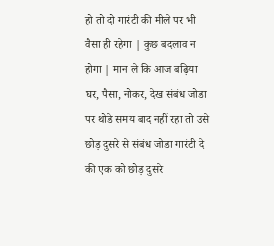हो तो दो गारंटी की मीले पर भी वैसा ही रहेगा | कुछ बदलाव न होगा | मान ले कि आज बढ़िया घर, पैसा, नोकर, देख संबंध जोडा पर थोडे समय बाद नहीं रहा तो उसे छोड़ दुसरे से संबंध जोडा गारंटी दे की एक को छोड़ दुसरे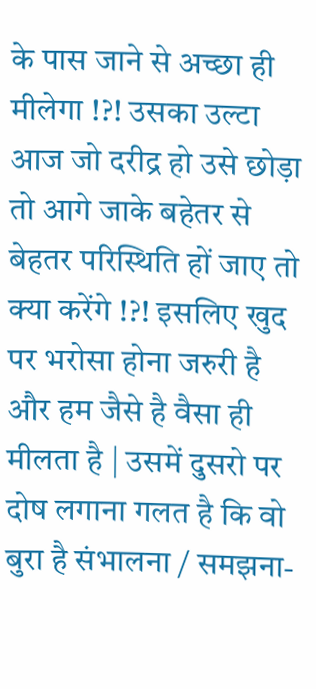के पास जाने से अच्छा ही मीलेगा !?! उसका उल्टा आज जो दरीद्र हो उसे छोड़ा तो आगे जाके बहेतर से बेहतर परिस्थिति हों जाए तो क्या करेंगे !?! इसलिए खुद पर भरोसा होना जरुरी है और हम जैसे है वैसा ही मीलता है | उसमें दुसरो पर दोष लगाना गलत है कि वो बुरा है संभालना / समझना-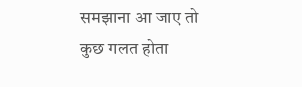समझाना आ जाए तो कुछ गलत होता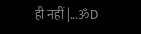ही नहीं |...ॐD